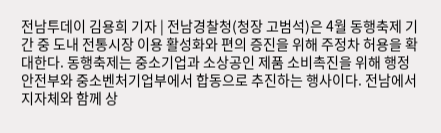전남투데이 김용희 기자 | 전남경찰청(청장 고범석)은 4월 동행축제 기간 중 도내 전통시장 이용 활성화와 편의 증진을 위해 주정차 허용을 확대한다. 동행축제는 중소기업과 소상공인 제품 소비촉진을 위해 행정안전부와 중소벤처기업부에서 합동으로 추진하는 행사이다. 전남에서 지자체와 함께 상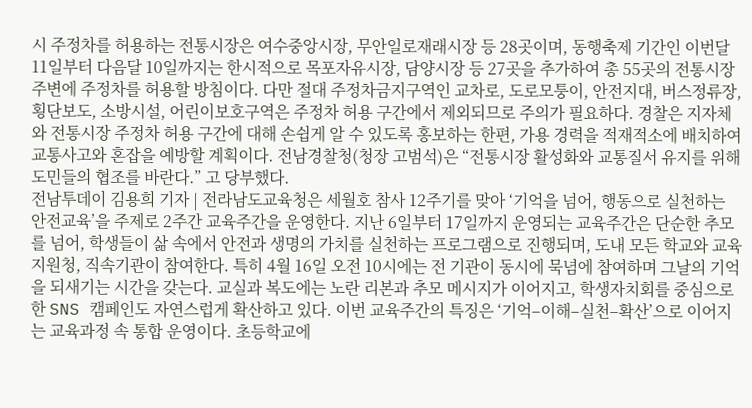시 주정차를 허용하는 전통시장은 여수중앙시장, 무안일로재래시장 등 28곳이며, 동행축제 기간인 이번달 11일부터 다음달 10일까지는 한시적으로 목포자유시장, 담양시장 등 27곳을 추가하여 총 55곳의 전통시장 주변에 주정차를 허용할 방침이다. 다만 절대 주정차금지구역인 교차로, 도로모퉁이, 안전지대, 버스정류장, 횡단보도, 소방시설, 어린이보호구역은 주정차 허용 구간에서 제외되므로 주의가 필요하다. 경찰은 지자체와 전통시장 주정차 허용 구간에 대해 손쉽게 알 수 있도록 홍보하는 한편, 가용 경력을 적재적소에 배치하여 교통사고와 혼잡을 예방할 계획이다. 전남경찰청(청장 고범석)은 “전통시장 활성화와 교통질서 유지를 위해 도민들의 협조를 바란다.” 고 당부했다.
전남투데이 김용희 기자 | 전라남도교육청은 세월호 참사 12주기를 맞아 ‘기억을 넘어, 행동으로 실천하는 안전교육’을 주제로 2주간 교육주간을 운영한다. 지난 6일부터 17일까지 운영되는 교육주간은 단순한 추모를 넘어, 학생들이 삶 속에서 안전과 생명의 가치를 실천하는 프로그램으로 진행되며, 도내 모든 학교와 교육지원청, 직속기관이 참여한다. 특히 4월 16일 오전 10시에는 전 기관이 동시에 묵념에 참여하며 그날의 기억을 되새기는 시간을 갖는다. 교실과 복도에는 노란 리본과 추모 메시지가 이어지고, 학생자치회를 중심으로 한 SNS 캠페인도 자연스럽게 확산하고 있다. 이번 교육주간의 특징은 ‘기억–이해–실천–확산’으로 이어지는 교육과정 속 통합 운영이다. 초등학교에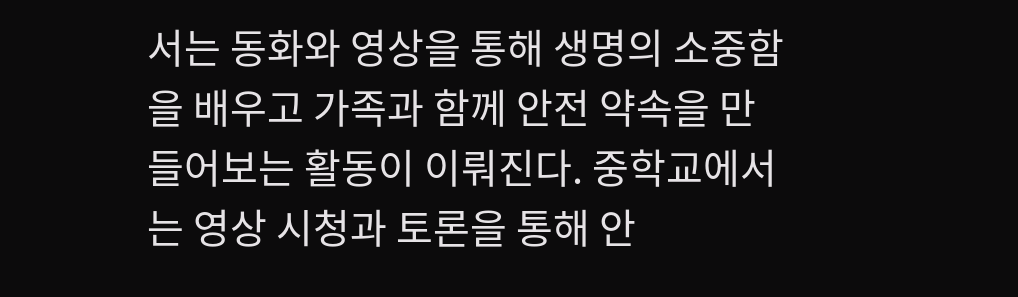서는 동화와 영상을 통해 생명의 소중함을 배우고 가족과 함께 안전 약속을 만들어보는 활동이 이뤄진다. 중학교에서는 영상 시청과 토론을 통해 안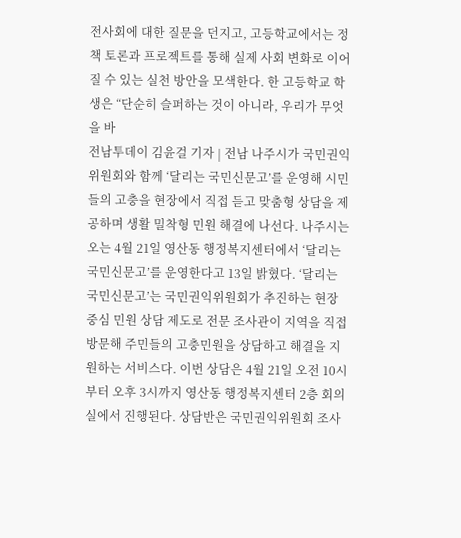전사회에 대한 질문을 던지고, 고등학교에서는 정책 토론과 프로젝트를 통해 실제 사회 변화로 이어질 수 있는 실천 방안을 모색한다. 한 고등학교 학생은 “단순히 슬퍼하는 것이 아니라, 우리가 무엇을 바
전남투데이 김윤걸 기자 | 전남 나주시가 국민권익위원회와 함께 ‘달리는 국민신문고’를 운영해 시민들의 고충을 현장에서 직접 듣고 맞춤형 상담을 제공하며 생활 밀착형 민원 해결에 나선다. 나주시는 오는 4월 21일 영산동 행정복지센터에서 ‘달리는 국민신문고’를 운영한다고 13일 밝혔다. ‘달리는 국민신문고’는 국민권익위원회가 추진하는 현장 중심 민원 상담 제도로 전문 조사관이 지역을 직접 방문해 주민들의 고충민원을 상담하고 해결을 지원하는 서비스다. 이번 상담은 4월 21일 오전 10시부터 오후 3시까지 영산동 행정복지센터 2층 회의실에서 진행된다. 상담반은 국민권익위원회 조사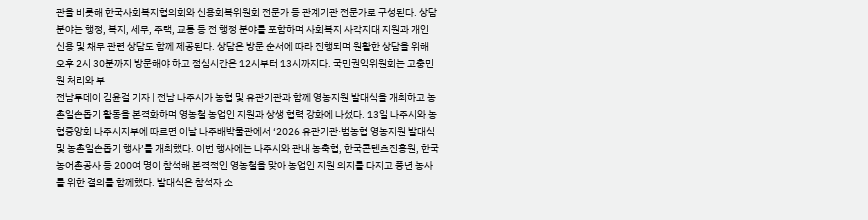관을 비롯해 한국사회복지협의회와 신용회복위원회 전문가 등 관계기관 전문가로 구성된다. 상담 분야는 행정, 복지, 세무, 주택, 교통 등 전 행정 분야를 포함하며 사회복지 사각지대 지원과 개인 신용 및 채무 관련 상담도 함께 제공된다. 상담은 방문 순서에 따라 진행되며 원활한 상담을 위해 오후 2시 30분까지 방문해야 하고 점심시간은 12시부터 13시까지다. 국민권익위원회는 고충민원 처리와 부
전남투데이 김윤걸 기자 | 전남 나주시가 농협 및 유관기관과 함께 영농지원 발대식을 개최하고 농촌일손돕기 활동을 본격화하며 영농철 농업인 지원과 상생 협력 강화에 나섰다. 13일 나주시와 농협중앙회 나주시지부에 따르면 이날 나주배박물관에서 ‘2026 유관기관·범농협 영농지원 발대식 및 농촌일손돕기 행사’를 개최했다. 이번 행사에는 나주시와 관내 농축협, 한국콘텐츠진흥원, 한국농어촌공사 등 200여 명이 참석해 본격적인 영농철을 맞아 농업인 지원 의지를 다지고 풍년 농사를 위한 결의를 함께했다. 발대식은 참석자 소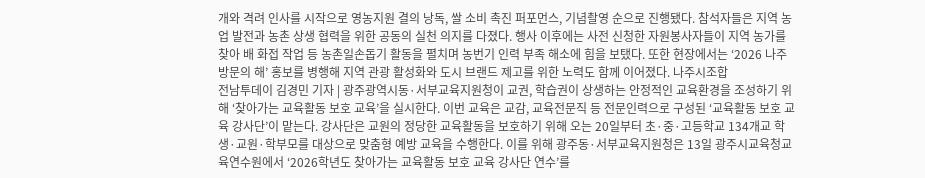개와 격려 인사를 시작으로 영농지원 결의 낭독, 쌀 소비 촉진 퍼포먼스, 기념촬영 순으로 진행됐다. 참석자들은 지역 농업 발전과 농촌 상생 협력을 위한 공동의 실천 의지를 다졌다. 행사 이후에는 사전 신청한 자원봉사자들이 지역 농가를 찾아 배 화접 작업 등 농촌일손돕기 활동을 펼치며 농번기 인력 부족 해소에 힘을 보탰다. 또한 현장에서는 ‘2026 나주방문의 해’ 홍보를 병행해 지역 관광 활성화와 도시 브랜드 제고를 위한 노력도 함께 이어졌다. 나주시조합
전남투데이 김경민 기자 | 광주광역시동·서부교육지원청이 교권, 학습권이 상생하는 안정적인 교육환경을 조성하기 위해 ‘찾아가는 교육활동 보호 교육’을 실시한다. 이번 교육은 교감, 교육전문직 등 전문인력으로 구성된 ‘교육활동 보호 교육 강사단’이 맡는다. 강사단은 교원의 정당한 교육활동을 보호하기 위해 오는 20일부터 초·중·고등학교 134개교 학생·교원·학부모를 대상으로 맞춤형 예방 교육을 수행한다. 이를 위해 광주동·서부교육지원청은 13일 광주시교육청교육연수원에서 ‘2026학년도 찾아가는 교육활동 보호 교육 강사단 연수’를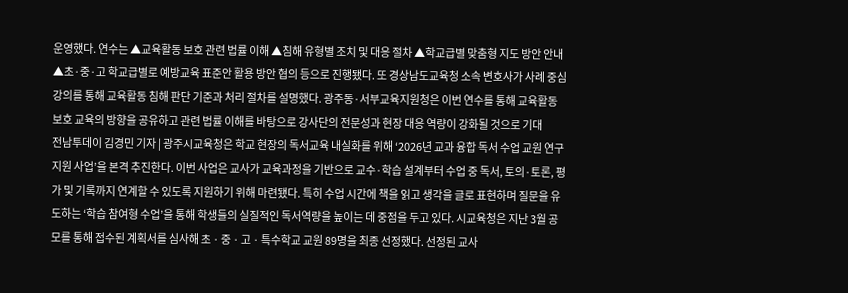운영했다. 연수는 ▲교육활동 보호 관련 법률 이해 ▲침해 유형별 조치 및 대응 절차 ▲학교급별 맞춤형 지도 방안 안내 ▲초·중·고 학교급별로 예방교육 표준안 활용 방안 협의 등으로 진행됐다. 또 경상남도교육청 소속 변호사가 사례 중심 강의를 통해 교육활동 침해 판단 기준과 처리 절차를 설명했다. 광주동·서부교육지원청은 이번 연수를 통해 교육활동 보호 교육의 방향을 공유하고 관련 법률 이해를 바탕으로 강사단의 전문성과 현장 대응 역량이 강화될 것으로 기대
전남투데이 김경민 기자 | 광주시교육청은 학교 현장의 독서교육 내실화를 위해 ‘2026년 교과 융합 독서 수업 교원 연구지원 사업’을 본격 추진한다. 이번 사업은 교사가 교육과정을 기반으로 교수·학습 설계부터 수업 중 독서, 토의·토론, 평가 및 기록까지 연계할 수 있도록 지원하기 위해 마련됐다. 특히 수업 시간에 책을 읽고 생각을 글로 표현하며 질문을 유도하는 ‘학습 참여형 수업’을 통해 학생들의 실질적인 독서역량을 높이는 데 중점을 두고 있다. 시교육청은 지난 3월 공모를 통해 접수된 계획서를 심사해 초 · 중 · 고 · 특수학교 교원 89명을 최종 선정했다. 선정된 교사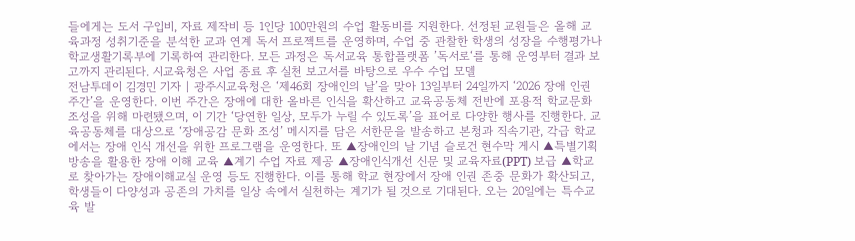들에게는 도서 구입비, 자료 제작비 등 1인당 100만원의 수업 활동비를 지원한다. 선정된 교원들은 올해 교육과정 성취기준을 분석한 교과 연계 독서 프로젝트를 운영하며, 수업 중 관찰한 학생의 성장을 수행평가나 학교생활기록부에 기록하여 관리한다. 모든 과정은 독서교육 통합플랫폼 ’독서로‘를 통해 운영부터 결과 보고까지 관리된다. 시교육청은 사업 종료 후 실천 보고서를 바탕으로 우수 수업 모델
전남투데이 김경민 기자 | 광주시교육청은 ‘제46회 장애인의 날’을 맞아 13일부터 24일까지 ‘2026 장애 인권 주간’을 운영한다. 이번 주간은 장애에 대한 올바른 인식을 확산하고 교육공동체 전반에 포용적 학교문화 조성을 위해 마련됐으며, 이 기간 ‘당연한 일상, 모두가 누릴 수 있도록’을 표어로 다양한 행사를 진행한다. 교육공동체를 대상으로 ‘장애공감 문화 조성’ 메시지를 담은 서한문을 발송하고 본청과 직속기관, 각급 학교에서는 장애 인식 개선을 위한 프로그램을 운영한다. 또 ▲장애인의 날 기념 슬로건 현수막 게시 ▲특별기획방송을 활용한 장애 이해 교육 ▲계기 수업 자료 제공 ▲장애인식개선 신문 및 교육자료(PPT) 보급 ▲학교로 찾아가는 장애이해교실 운영 등도 진행한다. 이를 통해 학교 현장에서 장애 인권 존중 문화가 확산되고, 학생들이 다양성과 공존의 가치를 일상 속에서 실천하는 계기가 될 것으로 기대된다. 오는 20일에는 특수교육 발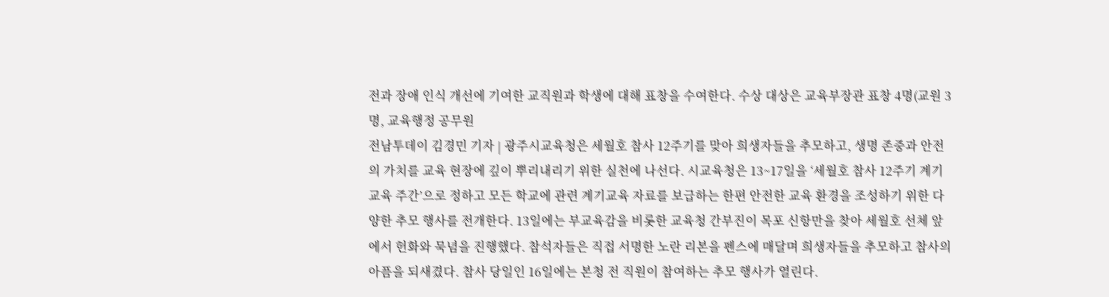전과 장애 인식 개선에 기여한 교직원과 학생에 대해 표창을 수여한다. 수상 대상은 교육부장관 표창 4명(교원 3명, 교육행정 공무원
전남투데이 김경민 기자 | 광주시교육청은 세월호 참사 12주기를 맞아 희생자들을 추모하고, 생명 존중과 안전의 가치를 교육 현장에 깊이 뿌리내리기 위한 실천에 나선다. 시교육청은 13~17일을 ‘세월호 참사 12주기 계기교육 주간’으로 정하고 모든 학교에 관련 계기교육 자료를 보급하는 한편 안전한 교육 환경을 조성하기 위한 다양한 추모 행사를 전개한다. 13일에는 부교육감을 비롯한 교육청 간부진이 목포 신항만을 찾아 세월호 선체 앞에서 헌화와 묵념을 진행했다. 참석자들은 직접 서명한 노란 리본을 펜스에 매달며 희생자들을 추모하고 참사의 아픔을 되새겼다. 참사 당일인 16일에는 본청 전 직원이 참여하는 추모 행사가 열린다.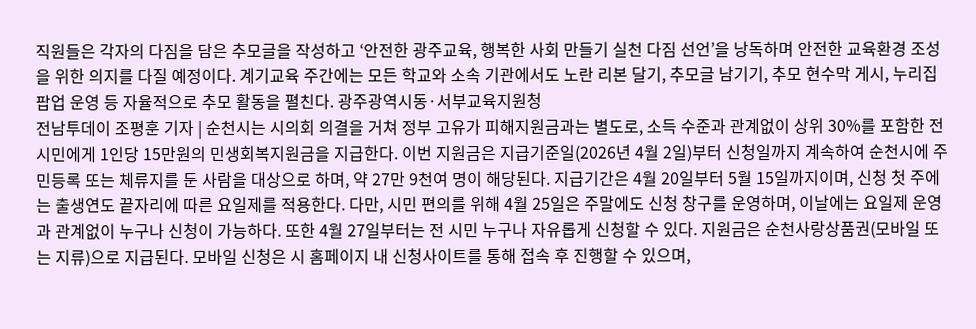직원들은 각자의 다짐을 담은 추모글을 작성하고 ‘안전한 광주교육, 행복한 사회 만들기 실천 다짐 선언’을 낭독하며 안전한 교육환경 조성을 위한 의지를 다질 예정이다. 계기교육 주간에는 모든 학교와 소속 기관에서도 노란 리본 달기, 추모글 남기기, 추모 현수막 게시, 누리집 팝업 운영 등 자율적으로 추모 활동을 펼친다. 광주광역시동·서부교육지원청
전남투데이 조평훈 기자 | 순천시는 시의회 의결을 거쳐 정부 고유가 피해지원금과는 별도로, 소득 수준과 관계없이 상위 30%를 포함한 전 시민에게 1인당 15만원의 민생회복지원금을 지급한다. 이번 지원금은 지급기준일(2026년 4월 2일)부터 신청일까지 계속하여 순천시에 주민등록 또는 체류지를 둔 사람을 대상으로 하며, 약 27만 9천여 명이 해당된다. 지급기간은 4월 20일부터 5월 15일까지이며, 신청 첫 주에는 출생연도 끝자리에 따른 요일제를 적용한다. 다만, 시민 편의를 위해 4월 25일은 주말에도 신청 창구를 운영하며, 이날에는 요일제 운영과 관계없이 누구나 신청이 가능하다. 또한 4월 27일부터는 전 시민 누구나 자유롭게 신청할 수 있다. 지원금은 순천사랑상품권(모바일 또는 지류)으로 지급된다. 모바일 신청은 시 홈페이지 내 신청사이트를 통해 접속 후 진행할 수 있으며,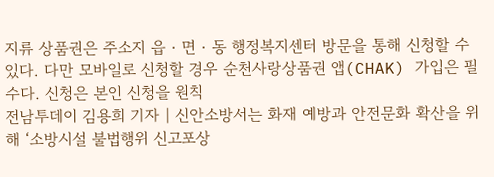지류 상품권은 주소지 읍‧면‧동 행정복지센터 방문을 통해 신청할 수 있다. 다만 모바일로 신청할 경우 순천사랑상품권 앱(CHAK) 가입은 필수다. 신청은 본인 신청을 원칙
전남투데이 김용희 기자 | 신안소방서는 화재 예방과 안전문화 확산을 위해 ‘소방시설 불법행위 신고포상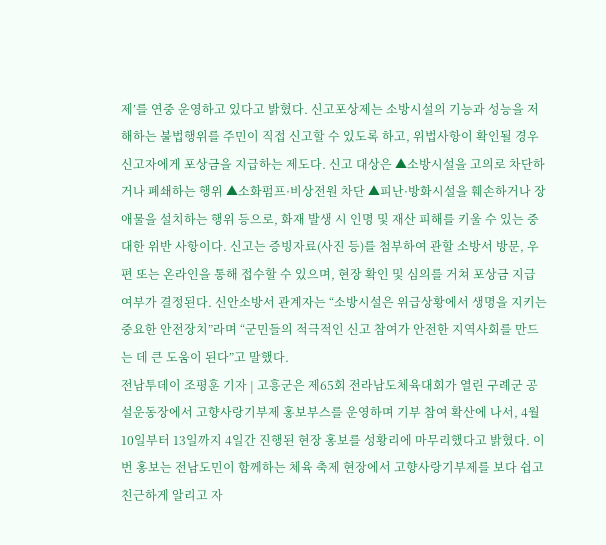제’를 연중 운영하고 있다고 밝혔다. 신고포상제는 소방시설의 기능과 성능을 저해하는 불법행위를 주민이 직접 신고할 수 있도록 하고, 위법사항이 확인될 경우 신고자에게 포상금을 지급하는 제도다. 신고 대상은 ▲소방시설을 고의로 차단하거나 폐쇄하는 행위 ▲소화펌프·비상전원 차단 ▲피난·방화시설을 훼손하거나 장애물을 설치하는 행위 등으로, 화재 발생 시 인명 및 재산 피해를 키울 수 있는 중대한 위반 사항이다. 신고는 증빙자료(사진 등)를 첨부하여 관할 소방서 방문, 우편 또는 온라인을 통해 접수할 수 있으며, 현장 확인 및 심의를 거쳐 포상금 지급 여부가 결정된다. 신안소방서 관계자는 “소방시설은 위급상황에서 생명을 지키는 중요한 안전장치”라며 “군민들의 적극적인 신고 참여가 안전한 지역사회를 만드는 데 큰 도움이 된다”고 말했다.
전남투데이 조평훈 기자 | 고흥군은 제65회 전라남도체육대회가 열린 구례군 공설운동장에서 고향사랑기부제 홍보부스를 운영하며 기부 참여 확산에 나서, 4월 10일부터 13일까지 4일간 진행된 현장 홍보를 성황리에 마무리했다고 밝혔다. 이번 홍보는 전남도민이 함께하는 체육 축제 현장에서 고향사랑기부제를 보다 쉽고 친근하게 알리고 자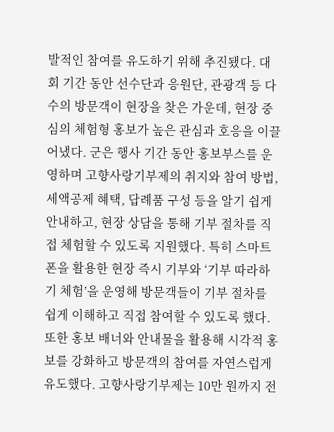발적인 참여를 유도하기 위해 추진됐다. 대회 기간 동안 선수단과 응원단, 관광객 등 다수의 방문객이 현장을 찾은 가운데, 현장 중심의 체험형 홍보가 높은 관심과 호응을 이끌어냈다. 군은 행사 기간 동안 홍보부스를 운영하며 고향사랑기부제의 취지와 참여 방법, 세액공제 혜택, 답례품 구성 등을 알기 쉽게 안내하고, 현장 상담을 통해 기부 절차를 직접 체험할 수 있도록 지원했다. 특히 스마트폰을 활용한 현장 즉시 기부와 ‘기부 따라하기 체험’을 운영해 방문객들이 기부 절차를 쉽게 이해하고 직접 참여할 수 있도록 했다. 또한 홍보 배너와 안내물을 활용해 시각적 홍보를 강화하고 방문객의 참여를 자연스럽게 유도했다. 고향사랑기부제는 10만 원까지 전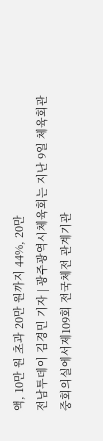액, 10만 원 초과 20만 원까지 44%, 20만
전남투데이 김경민 기자 | 광주광역시체육회는 지난 9일 체육회관 중회의실에서제109회 전국체전 관계기관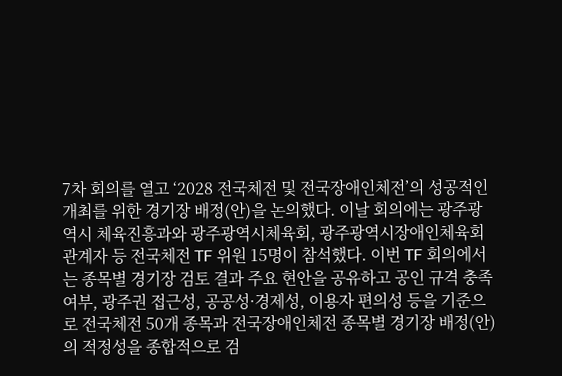7차 회의를 열고 ‘2028 전국체전 및 전국장애인체전’의 성공적인 개최를 위한 경기장 배정(안)을 논의했다. 이날 회의에는 광주광역시 체육진흥과와 광주광역시체육회, 광주광역시장애인체육회 관계자 등 전국체전 TF 위원 15명이 참석했다. 이번 TF 회의에서는 종목별 경기장 검토 결과 주요 현안을 공유하고 공인 규격 충족 여부, 광주권 접근성, 공공성·경제성, 이용자 편의성 등을 기준으로 전국체전 50개 종목과 전국장애인체전 종목별 경기장 배정(안)의 적정성을 종합적으로 검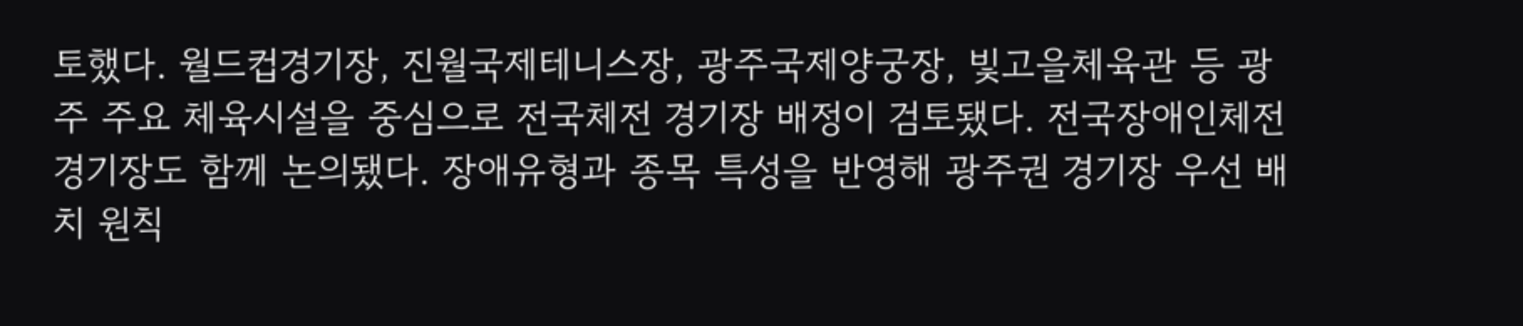토했다. 월드컵경기장, 진월국제테니스장, 광주국제양궁장, 빛고을체육관 등 광주 주요 체육시설을 중심으로 전국체전 경기장 배정이 검토됐다. 전국장애인체전 경기장도 함께 논의됐다. 장애유형과 종목 특성을 반영해 광주권 경기장 우선 배치 원칙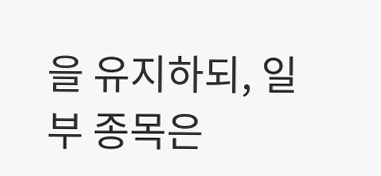을 유지하되, 일부 종목은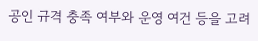공인 규격 충족 여부와 운영 여건 등을 고려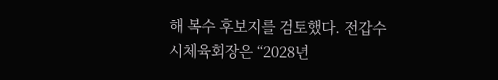해 복수 후보지를 검토했다. 전갑수 시체육회장은 “2028년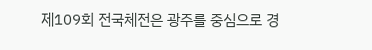제109회 전국체전은 광주를 중심으로 경